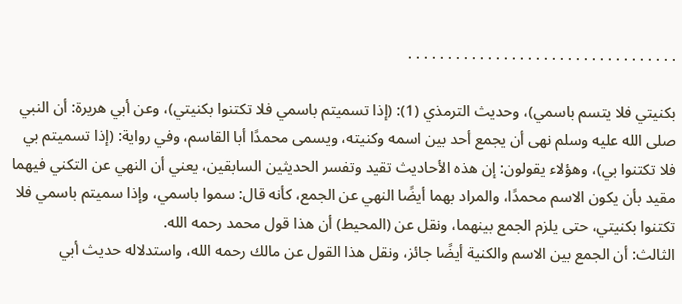. . . . . . . . . . . . . . . . . . . . . . . . . . . . . . . . . .

بكنيتي فلا يتسم باسمي)، وحديث الترمذي (1): (إذا تسميتم باسمي فلا تكتنوا بكنيتي)، وعن أبي هريرة: أن النبي صلى الله عليه وسلم نهى أن يجمع أحد بين اسمه وكنيته، ويسمى محمدًا أبا القاسم، وفي رواية: (إذا تسميتم بي فلا تكتنوا بي)، وهؤلاء يقولون: إن هذه الأحاديث تقيد وتفسر الحديثين السابقين، يعني أن النهي عن التكني فيهما مقيد بأن يكون الاسم محمدًا، والمراد بهما أيضًا النهي عن الجمع، كأنه قال: سموا باسمي، وإذا سميتم باسمي فلا تكتنوا بكنيتي، حتى يلزم الجمع بينهما، ونقل عن (المحيط) أن هذا قول محمد رحمه الله.
الثالث: أن الجمع بين الاسم والكنية أيضًا جائز، ونقل هذا القول عن مالك رحمه الله، واستدلاله حديث أبي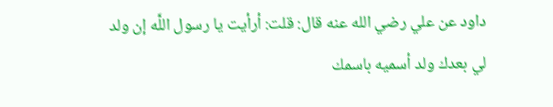داود عن علي رضي الله عنه قال: قلت: أرأيت يا رسول اللَّه إن ولد لي بعدك ولد أسميه باسمك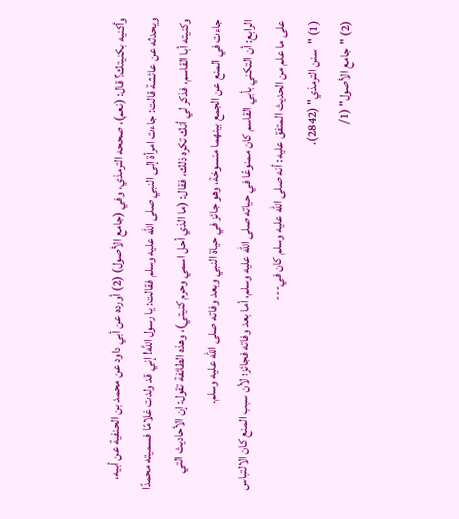وأكنيه بكنيتك؟ قال: (نعم)، صححه الترمذي، وفي (جامع الأصول) (2) أورده عن أبي داود عن محمد بن الحنفية عن أبيه، ويحدثه عن عائشة قالت: جاءت امرأة إلى النبي صلى الله عليه وسلم فقالت: يا رسول اللَّه! إني قد ولدت غلامًا فسميته محمدًا وكنيته أبا القاسم، فذكر لي أنك تكره ذلك، فقال: (ما الذي أحل اسمي وحرم كنيتي)، وهذه الطائفة تقول: إن الأحاديث التي جاءت في المنع عن الجمع بينهما منسوخة، وهو جائز في حياة النبي وبعد وفاته صلى الله عليه وسلم.
الرابع: أن التكني بأبي القاسم كان ممنوعًا في حياته صلى الله عليه وسلم، أما بعد وفاته فجائز؛ لأن سبب المنع كان الالتباس على ما علم من الحديث المتفق عليه: أنه صلى الله عليه وسلم كان في---
(1) "سنن الترمذي" (2842).
(2) "جامع الأصول" (1/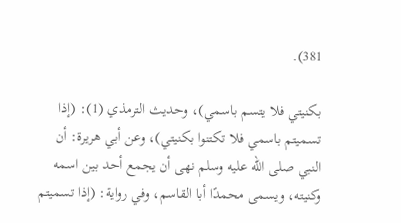381).

بكنيتي فلا يتسم باسمي)، وحديث الترمذي (1): (إذا تسميتم باسمي فلا تكتنوا بكنيتي)، وعن أبي هريرة: أن النبي صلى الله عليه وسلم نهى أن يجمع أحد بين اسمه وكنيته، ويسمى محمدًا أبا القاسم، وفي رواية: (إذا تسميتم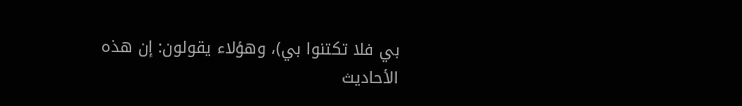بي فلا تكتنوا بي)، وهؤلاء يقولون: إن هذه الأحاديث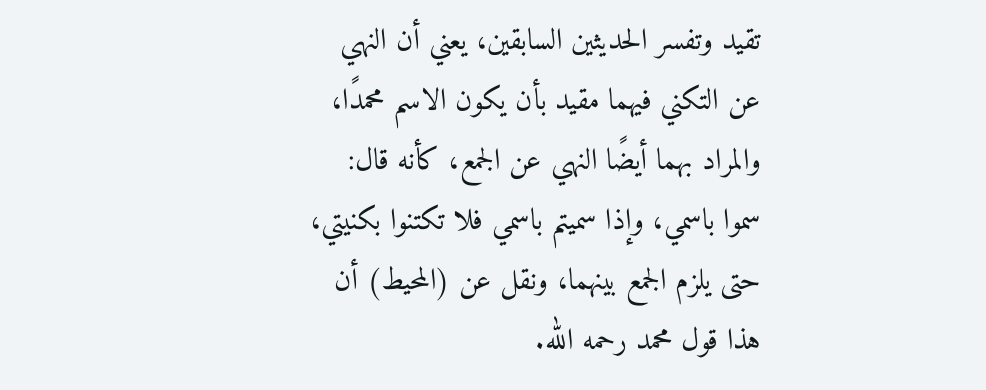تقيد وتفسر الحديثين السابقين، يعني أن النهي عن التكني فيهما مقيد بأن يكون الاسم محمدًا، والمراد بهما أيضًا النهي عن الجمع، كأنه قال: سموا باسمي، وإذا سميتم باسمي فلا تكتنوا بكنيتي، حتى يلزم الجمع بينهما، ونقل عن (المحيط) أن هذا قول محمد رحمه الله.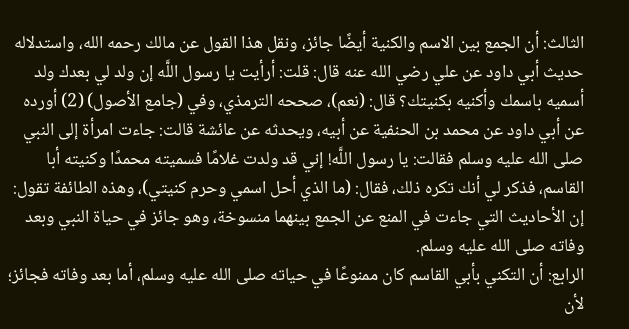الثالث: أن الجمع بين الاسم والكنية أيضًا جائز، ونقل هذا القول عن مالك رحمه الله، واستدلاله حديث أبي داود عن علي رضي الله عنه قال: قلت: أرأيت يا رسول اللَّه إن ولد لي بعدك ولد أسميه باسمك وأكنيه بكنيتك؟ قال: (نعم)، صححه الترمذي، وفي (جامع الأصول) (2) أورده عن أبي داود عن محمد بن الحنفية عن أبيه، ويحدثه عن عائشة قالت: جاءت امرأة إلى النبي صلى الله عليه وسلم فقالت: يا رسول اللَّه! إني قد ولدت غلامًا فسميته محمدًا وكنيته أبا القاسم، فذكر لي أنك تكره ذلك، فقال: (ما الذي أحل اسمي وحرم كنيتي)، وهذه الطائفة تقول: إن الأحاديث التي جاءت في المنع عن الجمع بينهما منسوخة، وهو جائز في حياة النبي وبعد وفاته صلى الله عليه وسلم.
الرابع: أن التكني بأبي القاسم كان ممنوعًا في حياته صلى الله عليه وسلم، أما بعد وفاته فجائز؛ لأن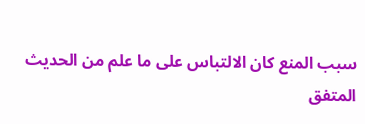سبب المنع كان الالتباس على ما علم من الحديث المتفق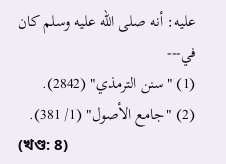عليه: أنه صلى الله عليه وسلم كان في---
(1) "سنن الترمذي" (2842).
(2) "جامع الأصول" (1/ 381).
(খণ্ড: 8)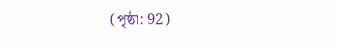(পৃষ্ঠা: 92)